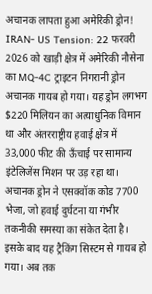अचानक लापता हुआ अमेरिकी ड्रोन!
IRAN- US Tension: 22 फरवरी 2026 को खाड़ी क्षेत्र में अमेरिकी नौसेना का MQ-4C ट्राइटन निगरानी ड्रोन अचानक गायब हो गया। यह ड्रोन लगभग $220 मिलियन का अत्याधुनिक विमान था और अंतरराष्ट्रीय हवाई क्षेत्र में 33,000 फीट की ऊँचाई पर सामान्य इंटेलिजेंस मिशन पर उड़ रहा था। अचानक ड्रोन ने एसक्वॉक कोड 7700 भेजा, जो हवाई दुर्घटना या गंभीर तकनीकी समस्या का संकेत देता है। इसके बाद यह ट्रैकिंग सिस्टम से गायब हो गया। अब तक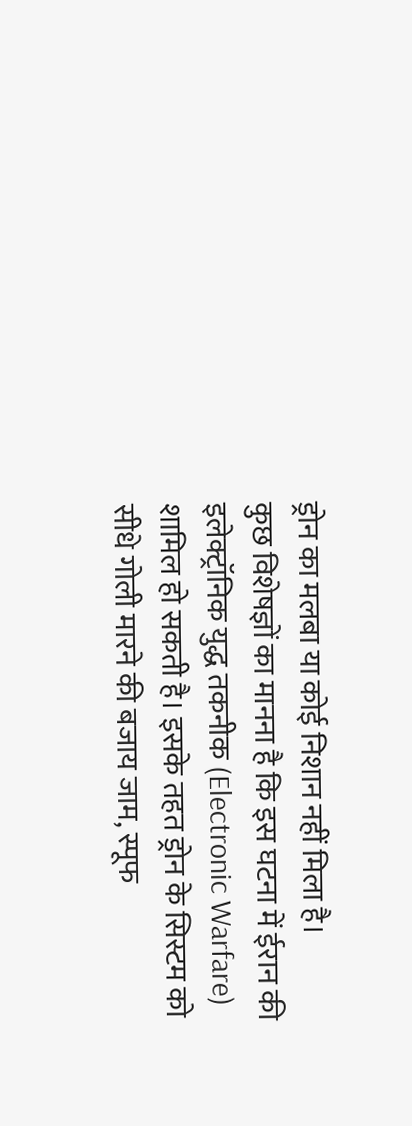ड्रोन का मलबा या कोई निशान नहीं मिला है।
कुछ विशेषज्ञों का मानना है कि इस घटना में ईरान की इलेक्ट्रॉनिक युद्ध तकनीक (Electronic Warfare) शामिल हो सकती है। इसके तहत ड्रोन के सिस्टम को सीधे गोली मारने की बजाय जाम, स्पूफ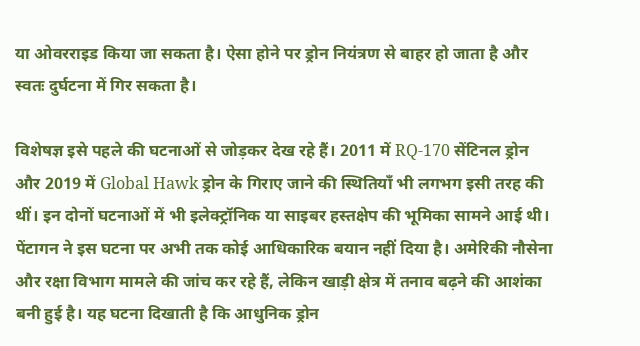या ओवरराइड किया जा सकता है। ऐसा होने पर ड्रोन नियंत्रण से बाहर हो जाता है और स्वतः दुर्घटना में गिर सकता है।

विशेषज्ञ इसे पहले की घटनाओं से जोड़कर देख रहे हैं। 2011 में RQ-170 सेंटिनल ड्रोन और 2019 में Global Hawk ड्रोन के गिराए जाने की स्थितियाँ भी लगभग इसी तरह की थीं। इन दोनों घटनाओं में भी इलेक्ट्रॉनिक या साइबर हस्तक्षेप की भूमिका सामने आई थी।
पेंटागन ने इस घटना पर अभी तक कोई आधिकारिक बयान नहीं दिया है। अमेरिकी नौसेना और रक्षा विभाग मामले की जांच कर रहे हैं, लेकिन खाड़ी क्षेत्र में तनाव बढ़ने की आशंका बनी हुई है। यह घटना दिखाती है कि आधुनिक ड्रोन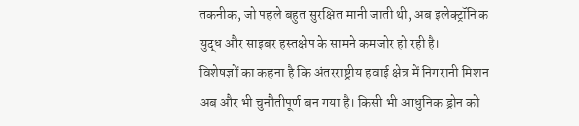तकनीक, जो पहले बहुत सुरक्षित मानी जाती थी, अब इलेक्ट्रॉनिक युद्ध और साइबर हस्तक्षेप के सामने कमजोर हो रही है।
विशेषज्ञों का कहना है कि अंतरराष्ट्रीय हवाई क्षेत्र में निगरानी मिशन अब और भी चुनौतीपूर्ण बन गया है। किसी भी आधुनिक ड्रोन को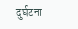दुर्घटना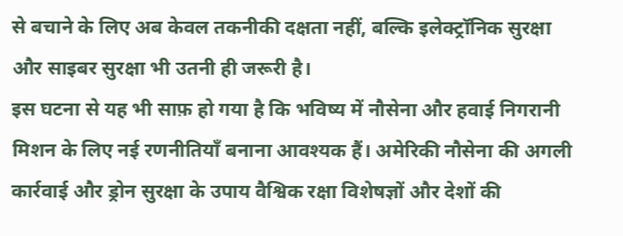से बचाने के लिए अब केवल तकनीकी दक्षता नहीं, बल्कि इलेक्ट्रॉनिक सुरक्षा और साइबर सुरक्षा भी उतनी ही जरूरी है।
इस घटना से यह भी साफ़ हो गया है कि भविष्य में नौसेना और हवाई निगरानी मिशन के लिए नई रणनीतियाँ बनाना आवश्यक हैं। अमेरिकी नौसेना की अगली कार्रवाई और ड्रोन सुरक्षा के उपाय वैश्विक रक्षा विशेषज्ञों और देशों की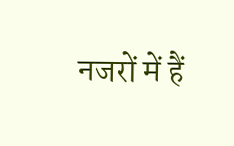नजरों में हैं